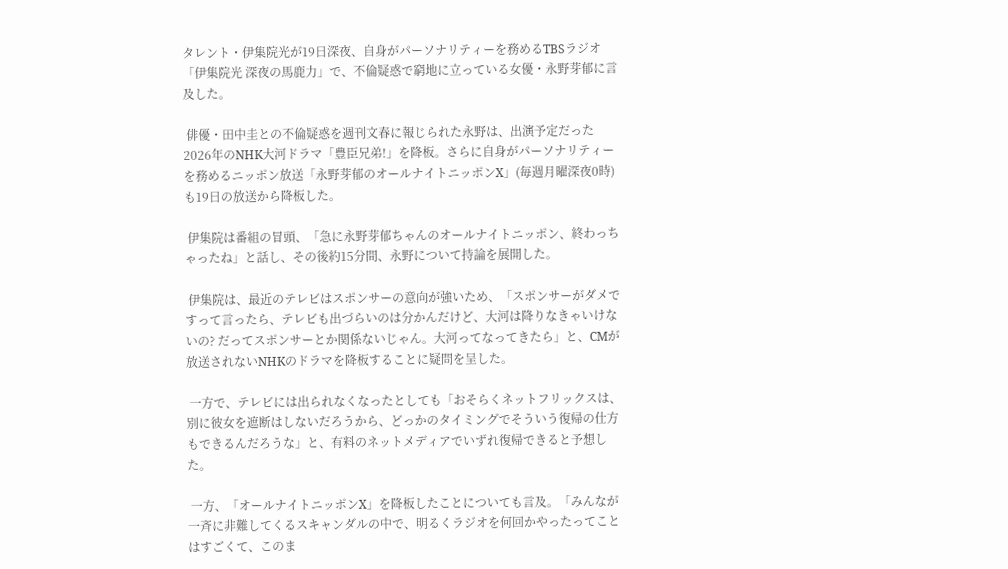タレント・伊集院光が19日深夜、自身がパーソナリティーを務めるTBSラジオ「伊集院光 深夜の馬鹿力」で、不倫疑惑で窮地に立っている女優・永野芽郁に言及した。

 俳優・田中圭との不倫疑惑を週刊文春に報じられた永野は、出演予定だった2026年のNHK大河ドラマ「豊臣兄弟!」を降板。さらに自身がパーソナリティーを務めるニッポン放送「永野芽郁のオールナイトニッポンX」(毎週月曜深夜0時)も19日の放送から降板した。

 伊集院は番組の冒頭、「急に永野芽郁ちゃんのオールナイトニッポン、終わっちゃったね」と話し、その後約15分間、永野について持論を展開した。

 伊集院は、最近のテレビはスポンサーの意向が強いため、「スポンサーがダメですって言ったら、テレビも出づらいのは分かんだけど、大河は降りなきゃいけないの? だってスポンサーとか関係ないじゃん。大河ってなってきたら」と、CMが放送されないNHKのドラマを降板することに疑問を呈した。

 一方で、テレビには出られなくなったとしても「おそらくネットフリックスは、別に彼女を遮断はしないだろうから、どっかのタイミングでそういう復帰の仕方もできるんだろうな」と、有料のネットメディアでいずれ復帰できると予想した。

 一方、「オールナイトニッポンX」を降板したことについても言及。「みんなが一斉に非難してくるスキャンダルの中で、明るくラジオを何回かやったってことはすごくて、このま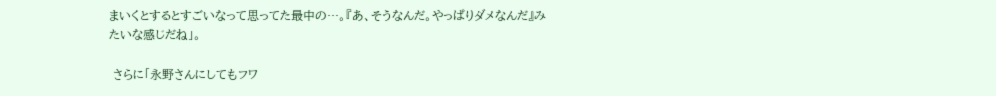まいくとするとすごいなって思ってた最中の…。『あ、そうなんだ。やっぱりダメなんだ』みたいな感じだね」。

 さらに「永野さんにしてもフワ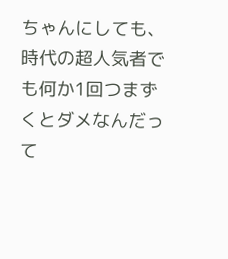ちゃんにしても、時代の超人気者でも何か1回つまずくとダメなんだって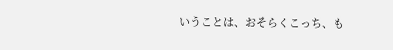いうことは、おそらくこっち、も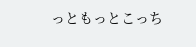っともっとこっち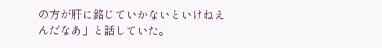の方が肝に銘じていかないといけねえんだなあ」と話していた。